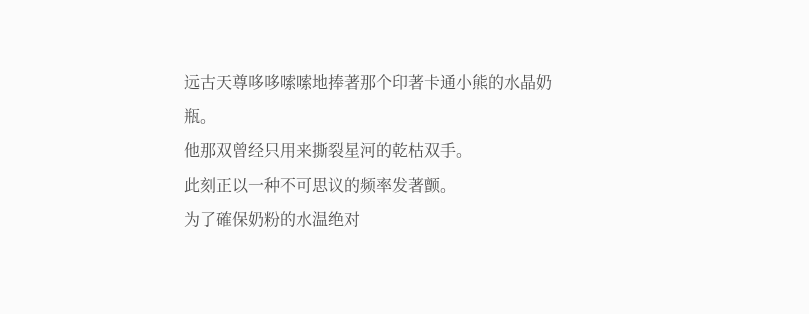远古天尊哆哆嗦嗦地捧著那个印著卡通小熊的水晶奶瓶。
他那双曾经只用来撕裂星河的乾枯双手。
此刻正以一种不可思议的频率发著颤。
为了確保奶粉的水温绝对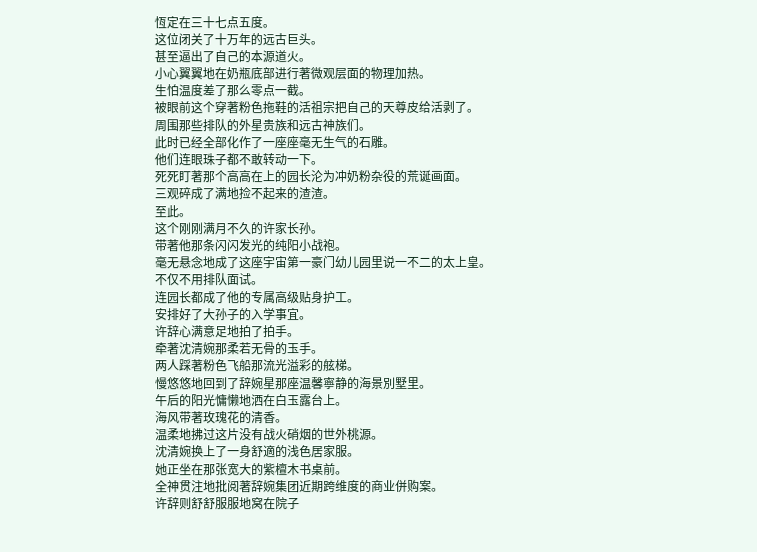恆定在三十七点五度。
这位闭关了十万年的远古巨头。
甚至逼出了自己的本源道火。
小心翼翼地在奶瓶底部进行著微观层面的物理加热。
生怕温度差了那么零点一截。
被眼前这个穿著粉色拖鞋的活祖宗把自己的天尊皮给活剥了。
周围那些排队的外星贵族和远古神族们。
此时已经全部化作了一座座毫无生气的石雕。
他们连眼珠子都不敢转动一下。
死死盯著那个高高在上的园长沦为冲奶粉杂役的荒诞画面。
三观碎成了满地捡不起来的渣渣。
至此。
这个刚刚满月不久的许家长孙。
带著他那条闪闪发光的纯阳小战袍。
毫无悬念地成了这座宇宙第一豪门幼儿园里说一不二的太上皇。
不仅不用排队面试。
连园长都成了他的专属高级贴身护工。
安排好了大孙子的入学事宜。
许辞心满意足地拍了拍手。
牵著沈清婉那柔若无骨的玉手。
两人踩著粉色飞船那流光溢彩的舷梯。
慢悠悠地回到了辞婉星那座温馨寧静的海景別墅里。
午后的阳光慵懒地洒在白玉露台上。
海风带著玫瑰花的清香。
温柔地拂过这片没有战火硝烟的世外桃源。
沈清婉换上了一身舒適的浅色居家服。
她正坐在那张宽大的紫檀木书桌前。
全神贯注地批阅著辞婉集团近期跨维度的商业併购案。
许辞则舒舒服服地窝在院子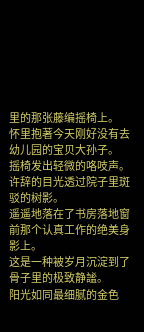里的那张藤编摇椅上。
怀里抱著今天刚好没有去幼儿园的宝贝大孙子。
摇椅发出轻微的咯吱声。
许辞的目光透过院子里斑驳的树影。
遥遥地落在了书房落地窗前那个认真工作的绝美身影上。
这是一种被岁月沉淀到了骨子里的极致静謐。
阳光如同最细腻的金色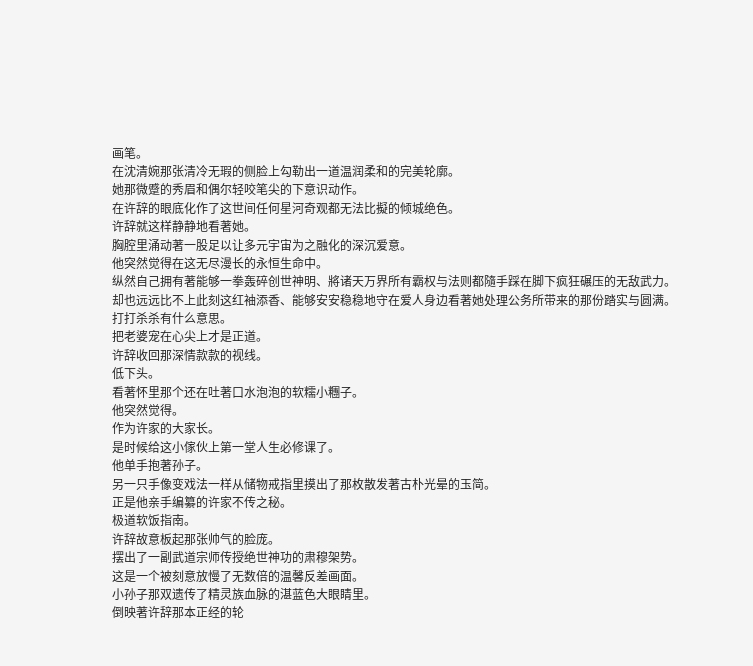画笔。
在沈清婉那张清冷无瑕的侧脸上勾勒出一道温润柔和的完美轮廓。
她那微蹙的秀眉和偶尔轻咬笔尖的下意识动作。
在许辞的眼底化作了这世间任何星河奇观都无法比擬的倾城绝色。
许辞就这样静静地看著她。
胸腔里涌动著一股足以让多元宇宙为之融化的深沉爱意。
他突然觉得在这无尽漫长的永恒生命中。
纵然自己拥有著能够一拳轰碎创世神明、將诸天万界所有霸权与法则都隨手踩在脚下疯狂碾压的无敌武力。
却也远远比不上此刻这红袖添香、能够安安稳稳地守在爱人身边看著她处理公务所带来的那份踏实与圆满。
打打杀杀有什么意思。
把老婆宠在心尖上才是正道。
许辞收回那深情款款的视线。
低下头。
看著怀里那个还在吐著口水泡泡的软糯小糰子。
他突然觉得。
作为许家的大家长。
是时候给这小傢伙上第一堂人生必修课了。
他单手抱著孙子。
另一只手像变戏法一样从储物戒指里摸出了那枚散发著古朴光晕的玉简。
正是他亲手编纂的许家不传之秘。
极道软饭指南。
许辞故意板起那张帅气的脸庞。
摆出了一副武道宗师传授绝世神功的肃穆架势。
这是一个被刻意放慢了无数倍的温馨反差画面。
小孙子那双遗传了精灵族血脉的湛蓝色大眼睛里。
倒映著许辞那本正经的轮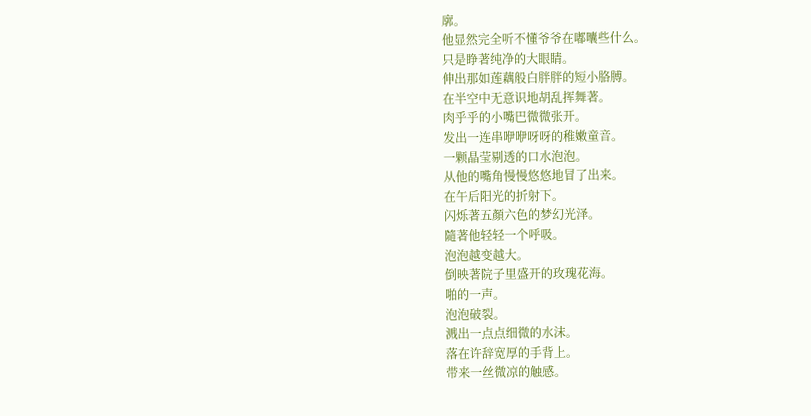廓。
他显然完全听不懂爷爷在嘟囔些什么。
只是睁著纯净的大眼睛。
伸出那如莲藕般白胖胖的短小胳膊。
在半空中无意识地胡乱挥舞著。
肉乎乎的小嘴巴微微张开。
发出一连串咿咿呀呀的稚嫩童音。
一颗晶莹剔透的口水泡泡。
从他的嘴角慢慢悠悠地冒了出来。
在午后阳光的折射下。
闪烁著五顏六色的梦幻光泽。
隨著他轻轻一个呼吸。
泡泡越变越大。
倒映著院子里盛开的玫瑰花海。
啪的一声。
泡泡破裂。
溅出一点点细微的水沫。
落在许辞宽厚的手背上。
带来一丝微凉的触感。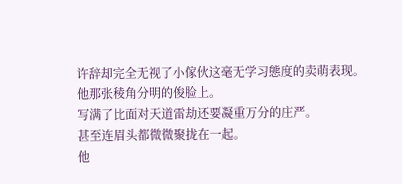许辞却完全无视了小傢伙这毫无学习態度的卖萌表现。
他那张稜角分明的俊脸上。
写满了比面对天道雷劫还要凝重万分的庄严。
甚至连眉头都微微聚拢在一起。
他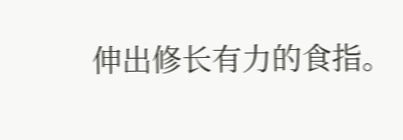伸出修长有力的食指。